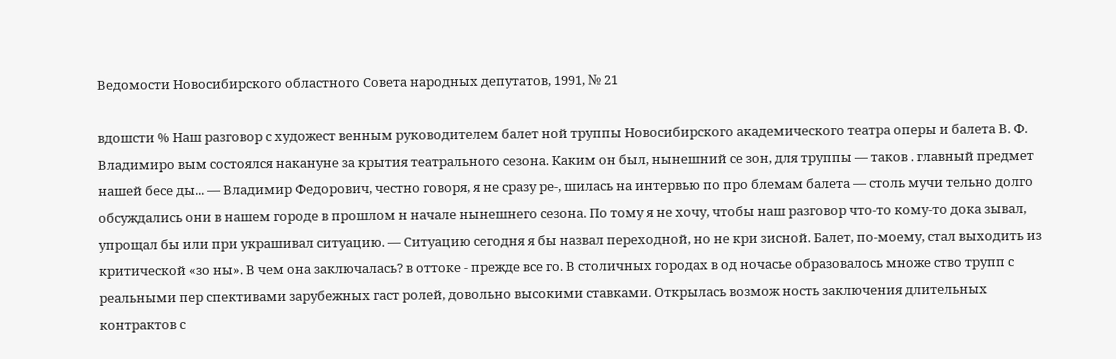Ведомости Новосибирского областного Совета народных депутатов, 1991, № 21

вдошсти % Наш разговор с художест венным руководителем балет ной труппы Новосибирского академического театра оперы и балета В. Ф. Владимиро вым состоялся накануне за крытия театрального сезона. Каким он был, нынешний се зон, для труппы — таков . главный предмет нашей бесе ды... — Владимир Федорович, честно говоря, я не сразу ре-, шилась на интервью по про блемам балета — столь мучи тельно долго обсуждались они в нашем городе в прошлом н начале нынешнего сезона. По тому я не хочу, чтобы наш разговор что-то кому-то дока зывал, упрощал бы или при украшивал ситуацию. — Ситуацию сегодня я бы назвал переходной, но не кри зисной. Балет, по-моему, стал выходить из критической «зо ны». В чем она заключалась? в оттоке - прежде все го. В столичных городах в од ночасье образовалось множе ство трупп с реальными пер спективами зарубежных гаст ролей, довольно высокими ставками. Открылась возмож ность заключения длительных контрактов с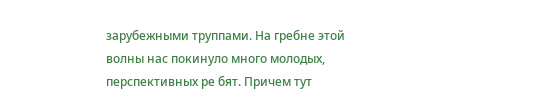зарубежными труппами. На гребне этой волны нас покинуло много молодых, перспективных ре бят. Причем тут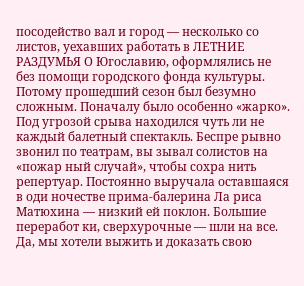посодейство вал и город — несколько со листов, уехавших работать в ЛЕТНИЕ РАЗДУМЬЯ О Югославию, оформлялись не без помощи городского фонда культуры. Потому прошедший сезон был безумно сложным. Поначалу было особенно «жарко». Под угрозой срыва находился чуть ли не каждый балетный спектакль. Беспре рывно звонил по театрам, вы зывал солистов на «пожар ный случай», чтобы сохра нить репертуар. Постоянно выручала оставшаяся в оди ночестве прима-балерина Ла риса Матюхина — низкий ей поклон. Большие переработ ки, сверхурочные — шли на все. Да, мы хотели выжить и доказать свою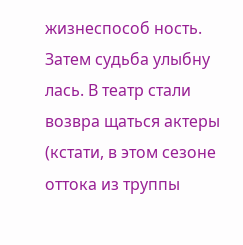жизнеспособ ность. Затем судьба улыбну лась. В театр стали возвра щаться актеры (кстати, в этом сезоне оттока из труппы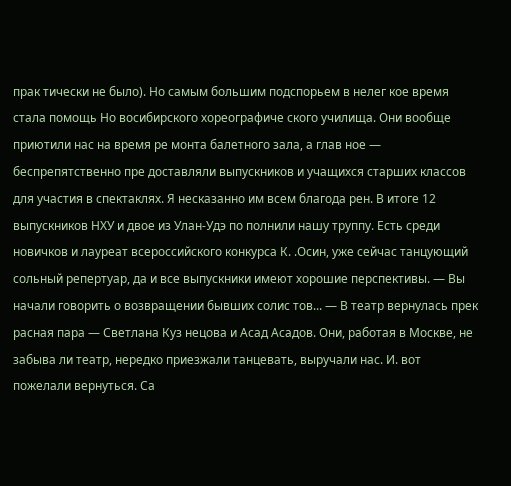прак тически не было). Но самым большим подспорьем в нелег кое время стала помощь Но восибирского хореографиче ского училища. Они вообще приютили нас на время ре монта балетного зала, а глав ное — беспрепятственно пре доставляли выпускников и учащихся старших классов для участия в спектаклях. Я несказанно им всем благода рен. В итоге 12 выпускников НХУ и двое из Улан-Удэ по полнили нашу труппу. Есть среди новичков и лауреат всероссийского конкурса К. .Осин, уже сейчас танцующий сольный репертуар, да и все выпускники имеют хорошие перспективы. — Вы начали говорить о возвращении бывших солис тов... — В театр вернулась прек расная пара — Светлана Куз нецова и Асад Асадов. Они, работая в Москве, не забыва ли театр, нередко приезжали танцевать, выручали нас. И. вот пожелали вернуться. Са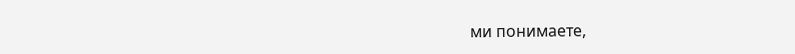ми понимаете,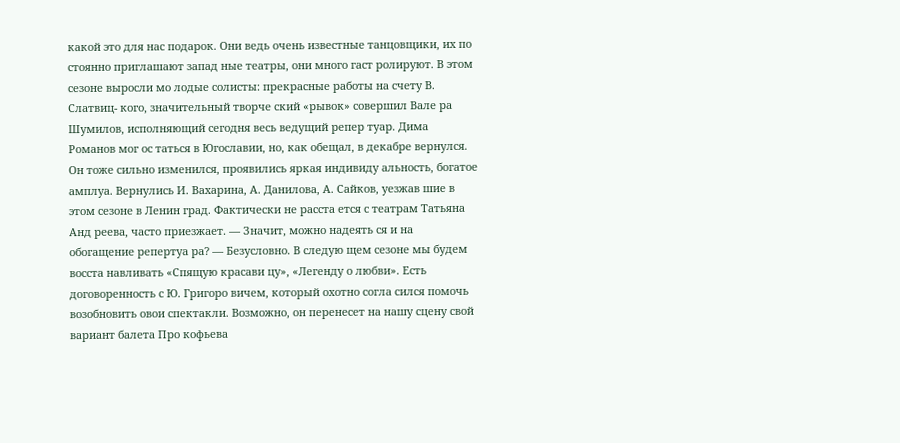какой это для нас подарок. Они ведь очень известные танцовщики, их по стоянно приглашают запад ные театры, они много гаст ролируют. В этом сезоне выросли мо лодые солисты: прекрасные работы на счету В. Слатвиц- кого, значительный творче ский «рывок» совершил Вале ра Шумилов, исполняющий сегодня весь ведущий репер туар. Дима Романов мог ос таться в Югославии, но, как обещал, в декабре вернулся. Он тоже сильно изменился, проявились яркая индивиду альность, богатое амплуа. Вернулись И. Вахарина, А. Данилова, А. Сайков, уезжав шие в этом сезоне в Ленин град. Фактически не расста ется с театрам Татьяна Анд реева, часто приезжает. — Значит, можно надеять ся и на обогащение репертуа ра? — Безусловно. В следую щем сезоне мы будем восста навливать «Спящую красави цу», «Легенду о любви». Есть договоренность с Ю. Григоро вичем, который охотно согла сился помочь возобновить овои спектакли. Возможно, он перенесет на нашу сцену свой вариант балета Про кофьева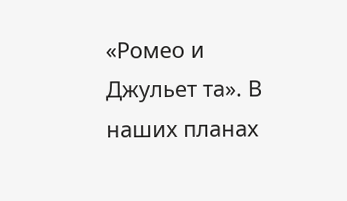«Ромео и Джульет та». В наших планах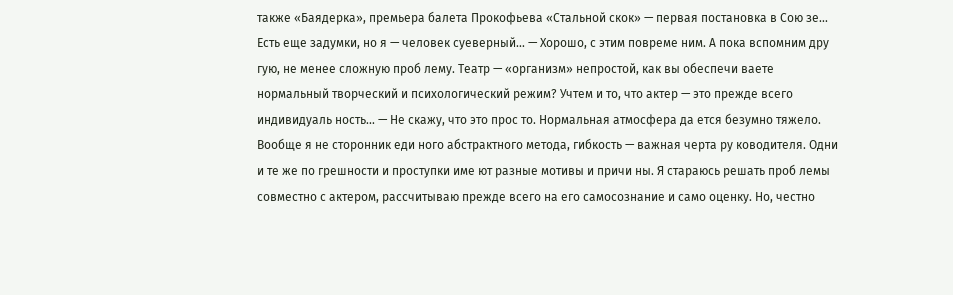также «Баядерка», премьера балета Прокофьева «Стальной скок» — первая постановка в Сою зе... Есть еще задумки, но я — человек суеверный... — Хорошо, с этим повреме ним. А пока вспомним дру гую, не менее сложную проб лему. Театр — «организм» непростой, как вы обеспечи ваете нормальный творческий и психологический режим? Учтем и то, что актер — это прежде всего индивидуаль ность... — Не скажу, что это прос то. Нормальная атмосфера да ется безумно тяжело. Вообще я не сторонник еди ного абстрактного метода, гибкость — важная черта ру ководителя. Одни и те же по грешности и проступки име ют разные мотивы и причи ны. Я стараюсь решать проб лемы совместно с актером, рассчитываю прежде всего на его самосознание и само оценку. Но, честно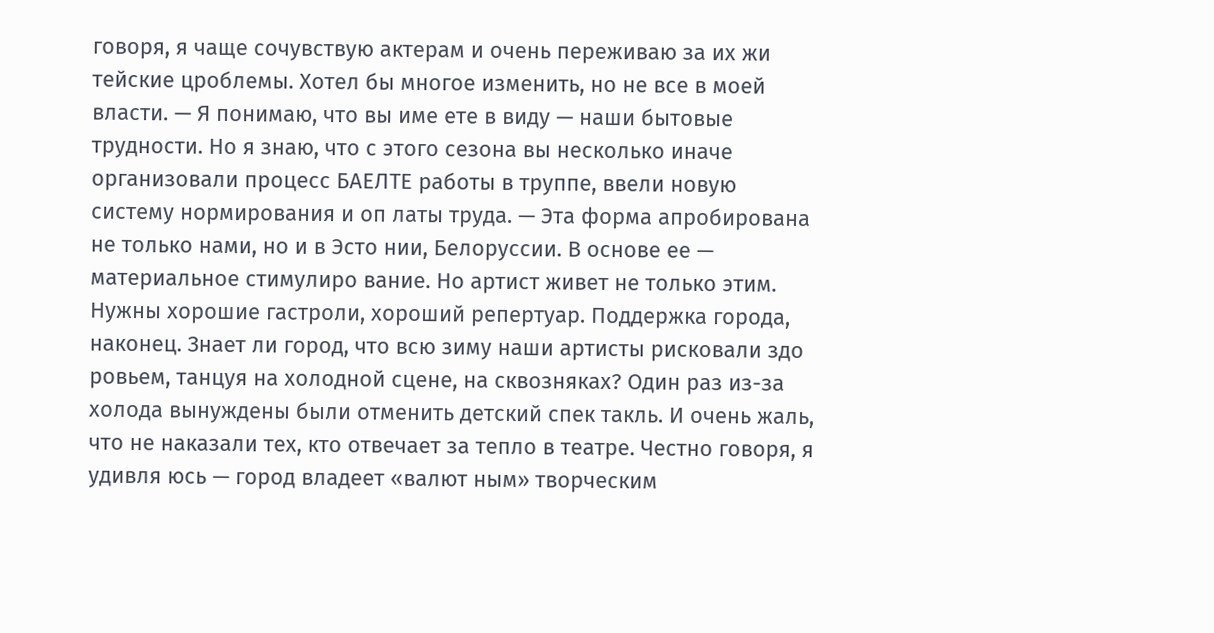говоря, я чаще сочувствую актерам и очень переживаю за их жи тейские цроблемы. Хотел бы многое изменить, но не все в моей власти. — Я понимаю, что вы име ете в виду — наши бытовые трудности. Но я знаю, что с этого сезона вы несколько иначе организовали процесс БАЕЛТЕ работы в труппе, ввели новую систему нормирования и оп латы труда. — Эта форма апробирована не только нами, но и в Эсто нии, Белоруссии. В основе ее — материальное стимулиро вание. Но артист живет не только этим. Нужны хорошие гастроли, хороший репертуар. Поддержка города, наконец. Знает ли город, что всю зиму наши артисты рисковали здо ровьем, танцуя на холодной сцене, на сквозняках? Один раз из-за холода вынуждены были отменить детский спек такль. И очень жаль, что не наказали тех, кто отвечает за тепло в театре. Честно говоря, я удивля юсь — город владеет «валют ным» творческим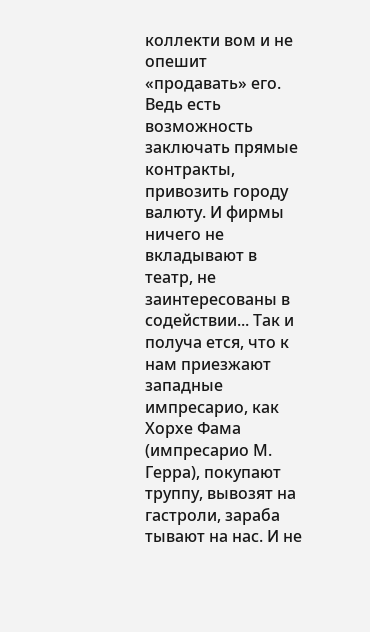коллекти вом и не опешит «продавать» его. Ведь есть возможность заключать прямые контракты, привозить городу валюту. И фирмы ничего не вкладывают в театр, не заинтересованы в содействии... Так и получа ется, что к нам приезжают западные импресарио, как Хорхе Фама (импресарио М. Герра), покупают труппу, вывозят на гастроли, зараба тывают на нас. И не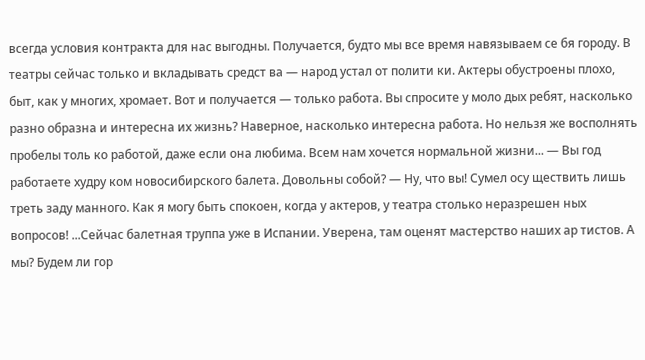всегда условия контракта для нас выгодны. Получается, будто мы все время навязываем се бя городу. В театры сейчас только и вкладывать средст ва — народ устал от полити ки. Актеры обустроены плохо, быт, как у многих, хромает. Вот и получается — только работа. Вы спросите у моло дых ребят, насколько разно образна и интересна их жизнь? Наверное, насколько интересна работа. Но нельзя же восполнять пробелы толь ко работой, даже если она любима. Всем нам хочется нормальной жизни... — Вы год работаете худру ком новосибирского балета. Довольны собой? — Ну, что вы! Сумел осу ществить лишь треть заду манного. Как я могу быть спокоен, когда у актеров, у театра столько неразрешен ных вопросов! ...Сейчас балетная труппа уже в Испании. Уверена, там оценят мастерство наших ар тистов. А мы? Будем ли гор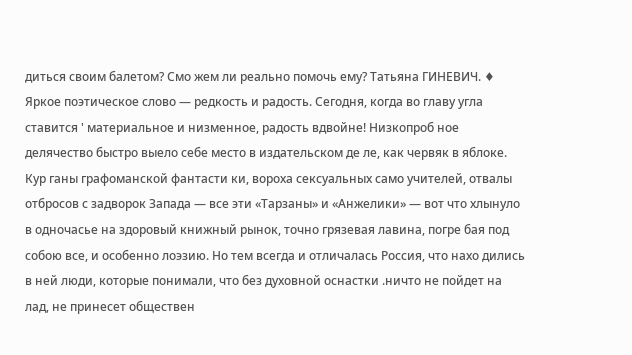диться своим балетом? Смо жем ли реально помочь ему? Татьяна ГИНЕВИЧ. ♦ Яркое поэтическое слово — редкость и радость. Сегодня, когда во главу угла ставится ' материальное и низменное, радость вдвойне! Низкопроб ное делячество быстро выело себе место в издательском де ле, как червяк в яблоке. Кур ганы графоманской фантасти ки, вороха сексуальных само учителей, отвалы отбросов с задворок Запада — все эти «Тарзаны» и «Анжелики» — вот что хлынуло в одночасье на здоровый книжный рынок, точно грязевая лавина, погре бая под собою все, и особенно лоэзию. Но тем всегда и отличалась Россия, что нахо дились в ней люди, которые понимали, что без духовной оснастки .ничто не пойдет на лад, не принесет обществен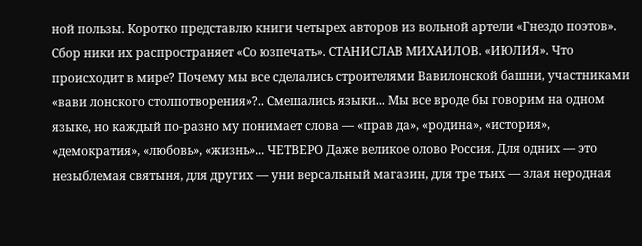ной пользы. Коротко представлю книги четырех авторов из вольной артели «Гнездо поэтов». Сбор ники их распространяет «Со юзпечать». СТАНИСЛАВ МИХАИЛОВ. «ИЮЛИЯ». Что происходит в мире? Почему мы все сделались строителями Вавилонской башни, участниками «вави лонского столпотворения»?.. Смешались языки... Мы все вроде бы говорим на одном языке, но каждый по-разно му понимает слова — «прав да», «родина», «история», «демократия», «любовь», «жизнь»... ЧЕТВЕРО Даже великое олово Россия. Для одних — это незыблемая святыня, для других — уни версальный магазин, для тре тьих — злая неродная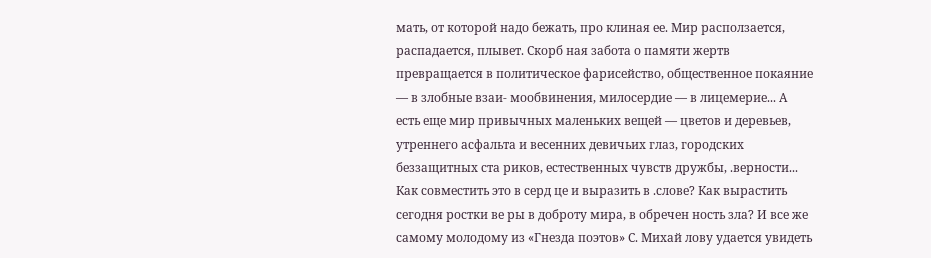мать, от которой надо бежать, про клиная ее. Мир расползается, распадается, плывет. Скорб ная забота о памяти жертв превращается в политическое фарисейство, общественное покаяние — в злобные взаи- мообвинения, милосердие — в лицемерие... А есть еще мир привычных маленьких вещей — цветов и деревьев, утреннего асфальта и весенних девичьих глаз, городских беззащитных ста риков, естественных чувств дружбы, .верности... Как совместить это в серд це и выразить в .слове? Как вырастить сегодня ростки ве ры в доброту мира, в обречен ность зла? И все же самому молодому из «Гнезда поэтов» С. Михай лову удается увидеть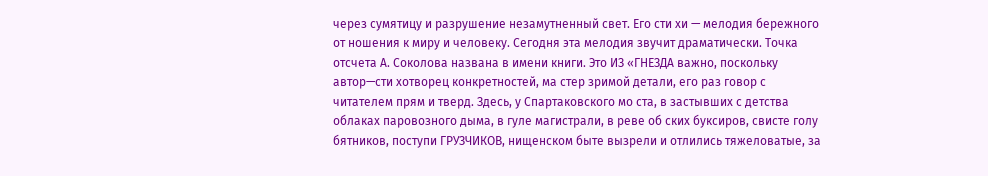через сумятицу и разрушение незамутненный свет. Его сти хи — мелодия бережного от ношения к миру и человеку. Сегодня эта мелодия звучит драматически. Точка отсчета А. Соколова названа в имени книги. Это ИЗ «ГНЕЗДА важно, поскольку автор—сти хотворец конкретностей, ма стер зримой детали, его раз говор с читателем прям и тверд. Здесь, у Спартаковского мо ста, в застывших с детства облаках паровозного дыма, в гуле магистрали, в реве об ских буксиров, свисте голу бятников, поступи ГРУЗЧИКОВ, нищенском быте вызрели и отлились тяжеловатые, за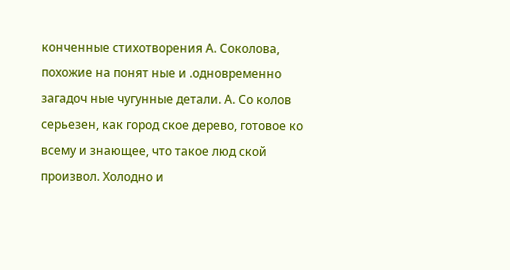конченные стихотворения А. Соколова, похожие на понят ные и .одновременно загадоч ные чугунные детали. А. Со колов серьезен, как город ское дерево, готовое ко всему и знающее, что такое люд ской произвол. Холодно и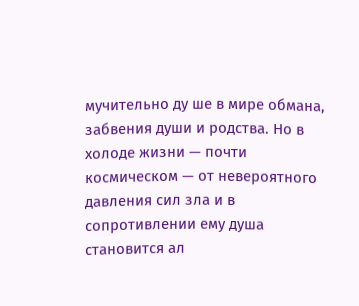мучительно ду ше в мире обмана, забвения души и родства. Но в холоде жизни — почти космическом — от невероятного давления сил зла и в сопротивлении ему душа становится ал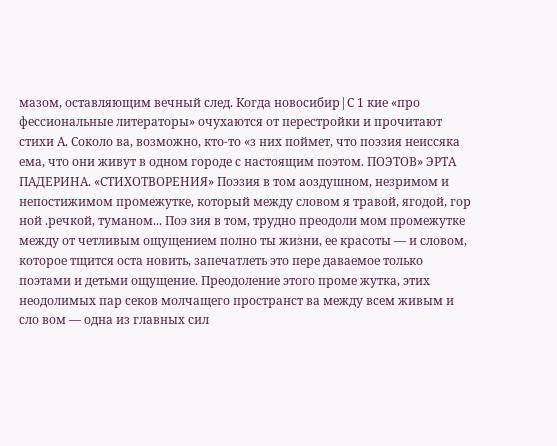мазом, оставляющим вечный след. Когда новосибир|С 1 кие «про фессиональные литераторы» очухаются от перестройки и прочитают стихи А. Соколо ва, возможно, кто-то «з них поймет, что поэзия неиссяка ема, что они живут в одном городе с настоящим поэтом. ПОЭТОВ» ЭРТА ПАДЕРИНА. «СТИХОТВОРЕНИЯ» Поэзия в том аоздушном, незримом и непостижимом промежутке, который между словом я травой, ягодой, гор ной .речкой, туманом... Поэ зия в том, трудно преодоли мом промежутке между от четливым ощущением полно ты жизни, ее красоты — и словом, которое тщится оста новить, запечатлеть это пере даваемое только поэтами и детьми ощущение. Преодоление этого проме жутка, этих неодолимых пар секов молчащего пространст ва между всем живым и сло вом — одна из главных сил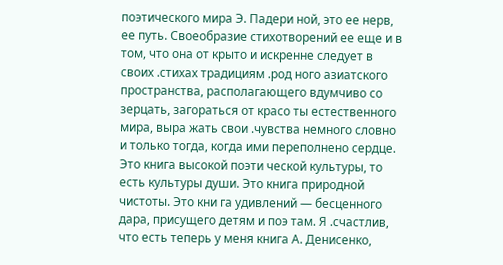поэтического мира Э. Падери ной, это ее нерв, ее путь. Своеобразие стихотворений ее еще и в том, что она от крыто и искренне следует в своих .стихах традициям .род ного азиатского пространства, располагающего вдумчиво со зерцать, загораться от красо ты естественного мира, выра жать свои .чувства немного словно и только тогда, когда ими переполнено сердце. Это книга высокой поэти ческой культуры, то есть культуры души. Это книга природной чистоты. Это кни га удивлений — бесценного дара, присущего детям и поэ там. Я .счастлив, что есть теперь у меня книга А. Денисенко,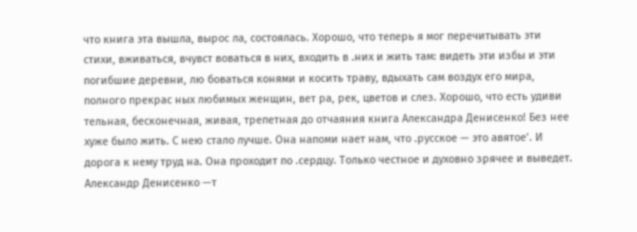что книга эта вышла, вырос ла, состоялась. Хорошо, что теперь я мог перечитывать эти стихи, вживаться, вчувст воваться в них, входить в .них и жить там: видеть эти избы и эти погибшие деревни, лю боваться конями и косить траву, вдыхать сам воздух его мира, полного прекрас ных любимых женщин, вет ра, рек, цветов и слез. Хорошо, что есть удиви тельная, бесконечная, живая, трепетная до отчаяния книга Александра Денисенко! Без нее хуже было жить. С нею стало лучше. Она напоми нает нам, что .русское — это авятое’. И дорога к нему труд на. Она проходит по .сердцу. Только честное и духовно зрячее и выведет. Александр Денисенко —т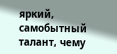яркий, самобытный талант, чему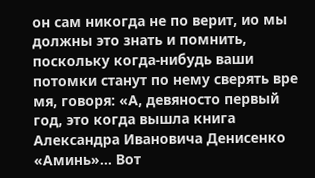он сам никогда не по верит, ио мы должны это знать и помнить, поскольку когда-нибудь ваши потомки станут по нему сверять вре мя, говоря: «А, девяносто первый год, это когда вышла книга Александра Ивановича Денисенко «Аминь»... Вот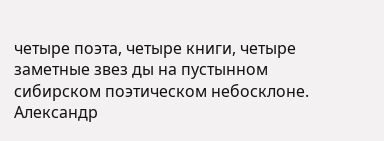четыре поэта, четыре книги, четыре заметные звез ды на пустынном сибирском поэтическом небосклоне. Александр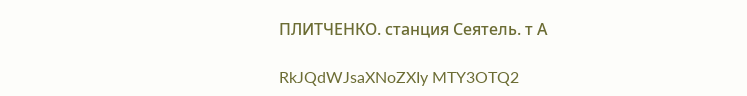ПЛИТЧЕНКО. станция Сеятель. т А

RkJQdWJsaXNoZXIy MTY3OTQ2